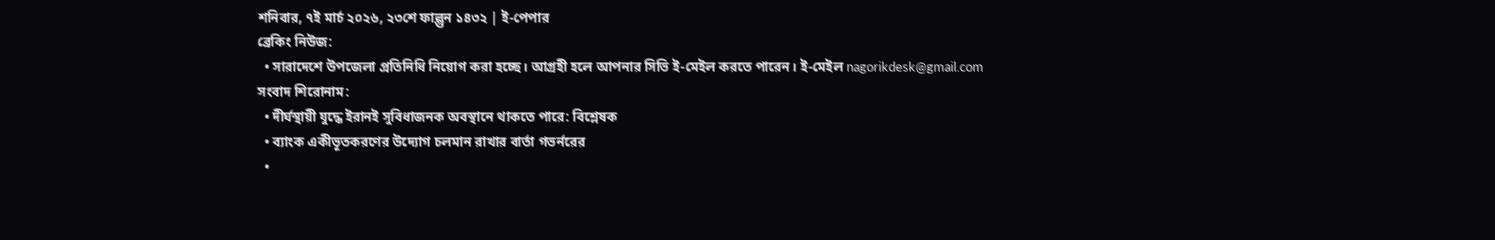শনিবার, ৭ই মার্চ ২০২৬, ২৩শে ফাল্গুন ১৪৩২ | ই-পেপার
ব্রেকিং নিউজ:
  • সারাদেশে উপজেলা প্রতিনিধি নিয়োগ করা হচ্ছে। আগ্রহী হলে আপনার সিভি ই-মেইল করতে পারেন। ই-মেইল nagorikdesk@gmail.com
সংবাদ শিরোনাম:
  • দীর্ঘস্থায়ী যুদ্ধে ইরানই সুবিধাজনক অবস্থানে থাকতে পারে: বিশ্লেষক
  • ব্যাংক একীভূতকরণের উদ্যোগ চলমান রাখার বার্তা গভর্নরের
  •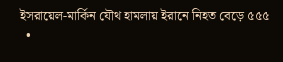ইসরায়েল-মার্কিন যৌথ হামলায় ইরানে নিহত বেড়ে ৫৫৫
  •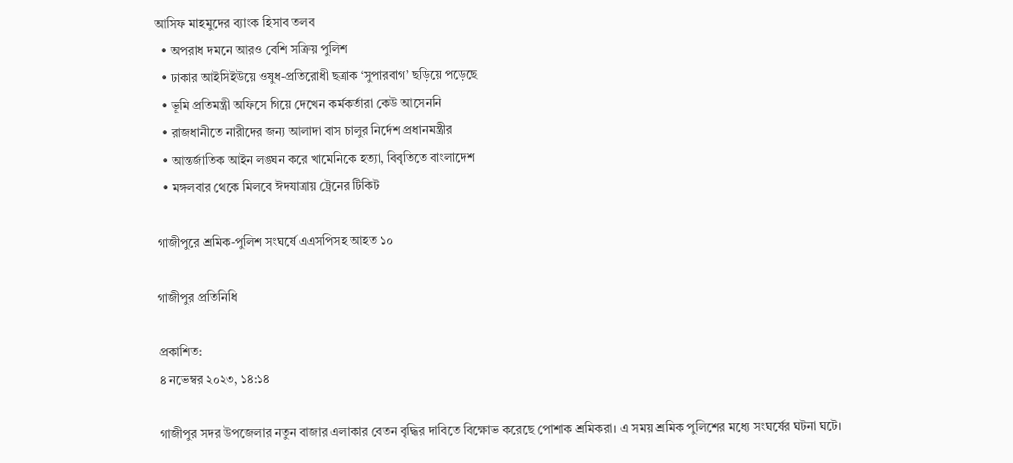আসিফ মাহমুদের ব্যাংক হিসাব তলব
  • অপরাধ দমনে আরও বেশি সক্রিয় পুলিশ
  • ঢাকার আইসিইউয়ে ওষুধ-প্রতিরোধী ছত্রাক ‘সুপারবাগ’ ছড়িয়ে পড়েছে
  • ভূমি প্রতিমন্ত্রী অফিসে গিয়ে দেখেন কর্মকর্তারা কেউ আসেননি
  • রাজধানীতে নারীদের জন্য আলাদা বাস চালুর নির্দেশ প্রধানমন্ত্রীর
  • আন্তর্জাতিক আইন লঙ্ঘন করে খামেনিকে হত্যা, বিবৃতিতে বাংলাদেশ
  • মঙ্গলবার থেকে মিলবে ঈদযাত্রায় ট্রেনের টিকিট

গাজীপুরে শ্রমিক-পুলিশ সংঘর্ষে এএসপিসহ আহত ১০

গাজীপুর প্রতিনিধি

প্রকাশিত:
৪ নভেম্বর ২০২৩, ১৪:১৪

গাজীপুর সদর উপজেলার নতুন বাজার এলাকার বেতন বৃদ্ধির দাবিতে বিক্ষোভ করেছে পোশাক শ্রমিকরা। এ সময় শ্রমিক পুলিশের মধ্যে সংঘর্ষের ঘটনা ঘটে।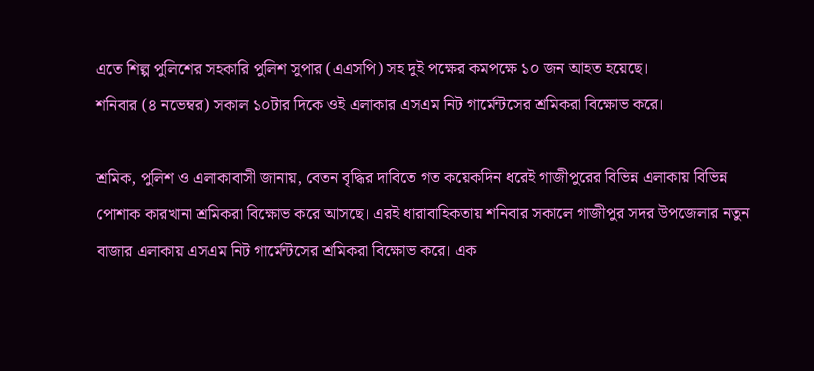এতে শিল্প পুলিশের সহকারি পুলিশ সুপার (এএসপি) সহ দুই পক্ষের কমপক্ষে ১০ জন আহত হয়েছে।
শনিবার (৪ নভেম্বর) সকাল ১০টার দিকে ওই এলাকার এসএম নিট গার্মেন্টসের শ্রমিকরা বিক্ষোভ করে।

শ্রমিক, পুলিশ ও এলাকাবাসী জানায়, বেতন বৃদ্ধির দাবিতে গত কয়েকদিন ধরেই গাজীপুরের বিভিন্ন এলাকায় বিভিন্ন পোশাক কারখানা শ্রমিকরা বিক্ষোভ করে আসছে। এরই ধারাবাহিকতায় শনিবার সকালে গাজীপুর সদর উপজেলার নতুন বাজার এলাকায় এসএম নিট গার্মেন্টসের শ্রমিকরা বিক্ষোভ করে। এক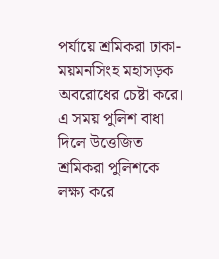পর্যায়ে শ্রমিকরা ঢাকা-ময়মনসিংহ মহাসড়ক অবরোধের চেষ্টা করে। এ সময় পুলিশ বাধা দিলে উত্তেজিত শ্রমিকরা পুলিশকে লক্ষ্য করে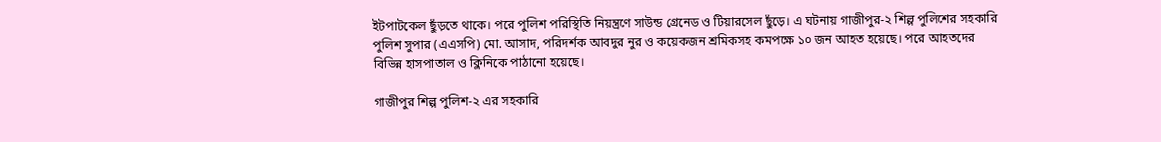ইটপাটকেল ছুঁড়তে থাকে। পরে পুলিশ পরিস্থিতি নিয়ন্ত্রণে সাউন্ড গ্রেনেড ও টিয়ারসেল ছুঁড়ে। এ ঘটনায় গাজীপুর-২ শিল্প পুলিশের সহকারি পুলিশ সুপার (এএসপি) মো. আসাদ, পরিদর্শক আবদুর নুর ও কয়েকজন শ্রমিকসহ কমপক্ষে ১০ জন আহত হয়েছে। পরে আহতদের বিভিন্ন হাসপাতাল ও ক্লিনিকে পাঠানো হয়েছে।

গাজীপুর শিল্প পুলিশ-২ এর সহকারি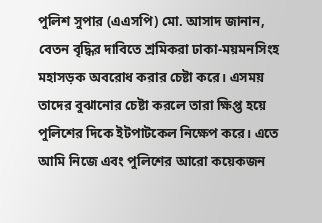পুলিশ সুপার (এএসপি) মো. আসাদ জানান, বেতন বৃদ্ধির দাবিতে শ্রমিকরা ঢাকা-ময়মনসিংহ মহাসড়ক অবরোধ করার চেষ্টা করে। এসময় তাদের বুঝানোর চেষ্টা করলে তারা ক্ষিপ্ত হয়ে পুলিশের দিকে ইটপাটকেল নিক্ষেপ করে। এতে আমি নিজে এবং পুলিশের আরো কয়েকজন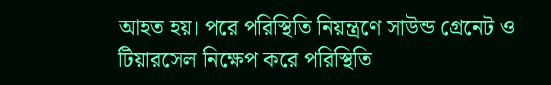আহত হয়। পরে পরিস্থিতি নিয়ন্ত্রণে সাউন্ড গ্রেনেট ও টিয়ারসেল নিক্ষেপ করে পরিস্থিতি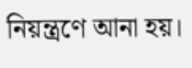নিয়ন্ত্রণে আনা হয়।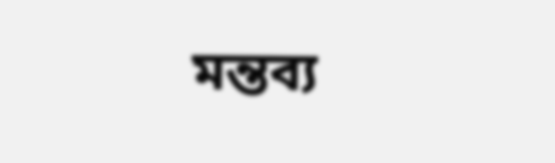মন্তব্য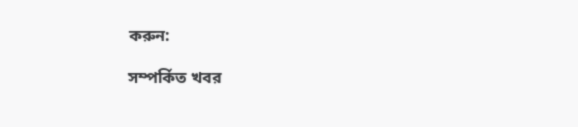করুন:

সম্পর্কিত খবর